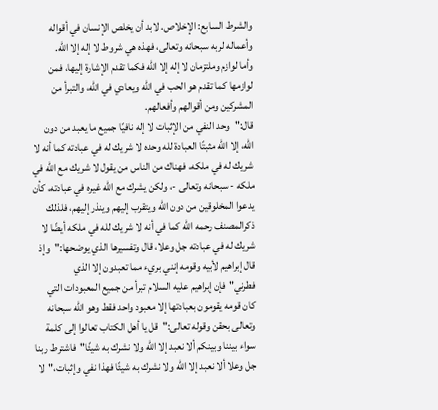والشرط السابع: الإخلاص. لابد أن يخلص الإنسان في أقواله وأعماله لربه سبحانه وتعالى، فهذه هي شروط لا إله إلا الله.
وأما لوازم وملتزمان لا إله إلا الله فكما تقدم الإشارة إليها، فمن لوازمها كما تقدم هو الحب في الله ويعادي في الله، والتبرأ من المشركين ومن أقوالهم وأفعالهم.
قال:"وحد النفي من الإثبات لا إله نافيًا جميع ما يعبد من دون الله، إلا الله مثبتًا العبادة لله وحده لا شريك له في عبادته كما أنه لا شريك له في ملكه، فهناك من الناس من يقول لا شريك مع الله في ملكه - سبحانه وتعالى -، ولكن يشرك مع الله غيره في عبادته، كأن يدعوا المخلوقين من دون الله ويتقرب إليهم وينذر إليهم، فلذلك ذكرالمصنف رحمه الله كما في أنه لا شريك لله في ملكه أيضًا لا شريك له في عبادته جل وعلا، قال وتفسيرها الذي يوضحها:"وإذ قال إبراهيم لأبيه وقومه إنني بريء مما تعبدون إلا الذي فطرني"فإن إبراهيم عليه السلام تبرأ من جميع المعبودات التي كان قومه يقومون بعبادتها إلا معبود واحد فقط وهو الله سبحانه وتعالى بحقن وقوله تعالى:"قل يا أهل الكتاب تعالوا إلى كلمة سواء بيننا وبينكم ألا نعبد إلا الله ولا نشرك به شيئًا"فاشترط ربنا جل وعلا ألا نعبد إلا الله ولا نشرك به شيئًا فهذا نفي وإثبات،"لا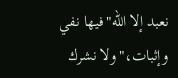نعبد إلا الله"فيها نفي وإثبات،"ولا نشرك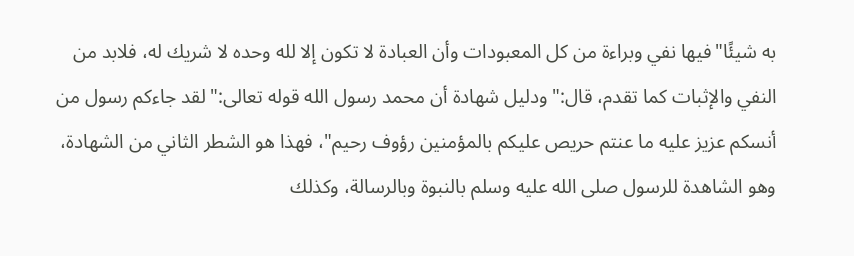به شيئًا"فيها نفي وبراءة من كل المعبودات وأن العبادة لا تكون إلا لله وحده لا شريك له، فلابد من النفي والإثبات كما تقدم، قال:"ودليل شهادة أن محمد رسول الله قوله تعالى:"لقد جاءكم رسول من أنسكم عزيز عليه ما عنتم حريص عليكم بالمؤمنين رؤوف رحيم"، فهذا هو الشطر الثاني من الشهادة، وهو الشاهدة للرسول صلى الله عليه وسلم بالنبوة وبالرسالة، وكذلك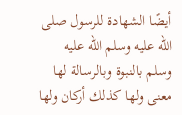أيضًا الشهادة للرسول صلى الله عليه وسلم الله عليه وسلم بالنبوة وبالرسالة لها معنى ولها كذلك أركان ولها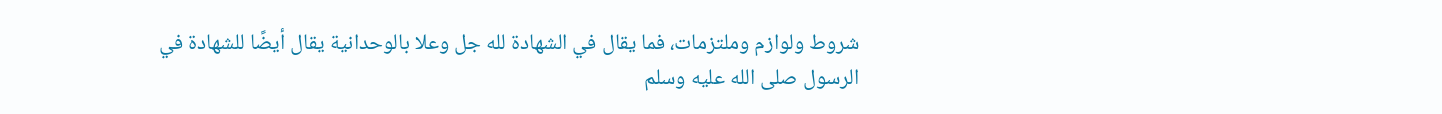شروط ولوازم وملتزمات، فما يقال في الشهادة لله جل وعلا بالوحدانية يقال أيضًا للشهادة في الرسول صلى الله عليه وسلم